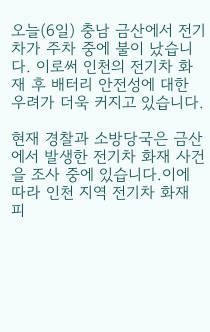오늘(6일) 충남 금산에서 전기차가 주차 중에 불이 났습니다. 이로써 인천의 전기차 화재 후 배터리 안전성에 대한 우려가 더욱 커지고 있습니다.

현재 경찰과 소방당국은 금산에서 발생한 전기차 화재 사건을 조사 중에 있습니다.이에 따라 인천 지역 전기차 화재 피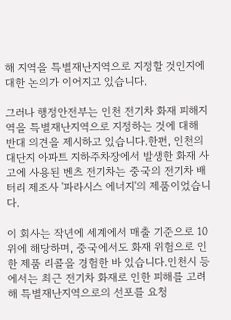해 지역을 특별재난지역으로 지정할 것인지에 대한 논의가 이어지고 있습니다.

그러나 행정안전부는 인천 전기차 화재 피해지역을 특별재난지역으로 지정하는 것에 대해 반대 의견을 제시하고 있습니다.한편, 인천의 대단지 아파트 지하주차장에서 발생한 화재 사고에 사용된 벤츠 전기차는 중국의 전기차 배터리 제조사 '파라시스 에너지'의 제품이었습니다.

이 회사는 작년에 세계에서 매출 기준으로 10위에 해당하며, 중국에서도 화재 위험으로 인한 제품 리콜을 경험한 바 있습니다.인천시 등에서는 최근 전기차 화재로 인한 피해를 고려해 특별재난지역으로의 선포를 요청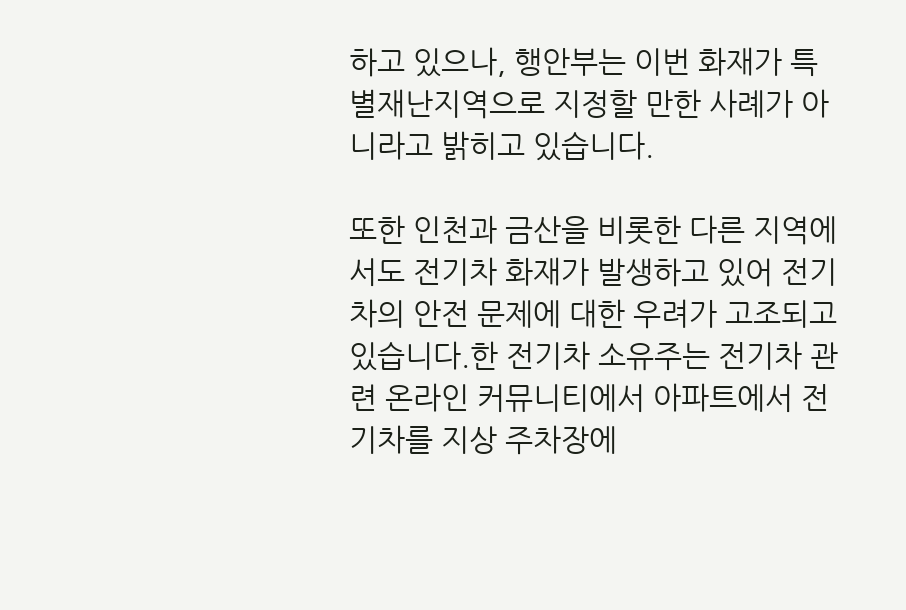하고 있으나, 행안부는 이번 화재가 특별재난지역으로 지정할 만한 사례가 아니라고 밝히고 있습니다.

또한 인천과 금산을 비롯한 다른 지역에서도 전기차 화재가 발생하고 있어 전기차의 안전 문제에 대한 우려가 고조되고 있습니다.한 전기차 소유주는 전기차 관련 온라인 커뮤니티에서 아파트에서 전기차를 지상 주차장에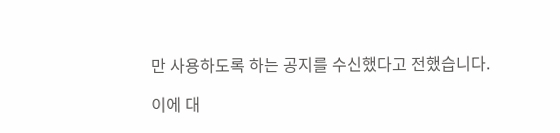만 사용하도록 하는 공지를 수신했다고 전했습니다.

이에 대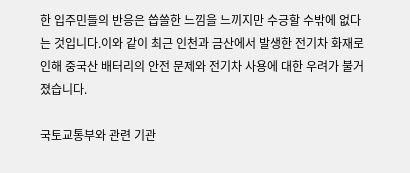한 입주민들의 반응은 씁쓸한 느낌을 느끼지만 수긍할 수밖에 없다는 것입니다.이와 같이 최근 인천과 금산에서 발생한 전기차 화재로 인해 중국산 배터리의 안전 문제와 전기차 사용에 대한 우려가 불거졌습니다.

국토교통부와 관련 기관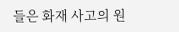들은 화재 사고의 원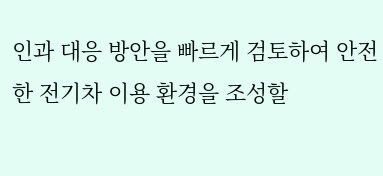인과 대응 방안을 빠르게 검토하여 안전한 전기차 이용 환경을 조성할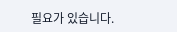필요가 있습니다.